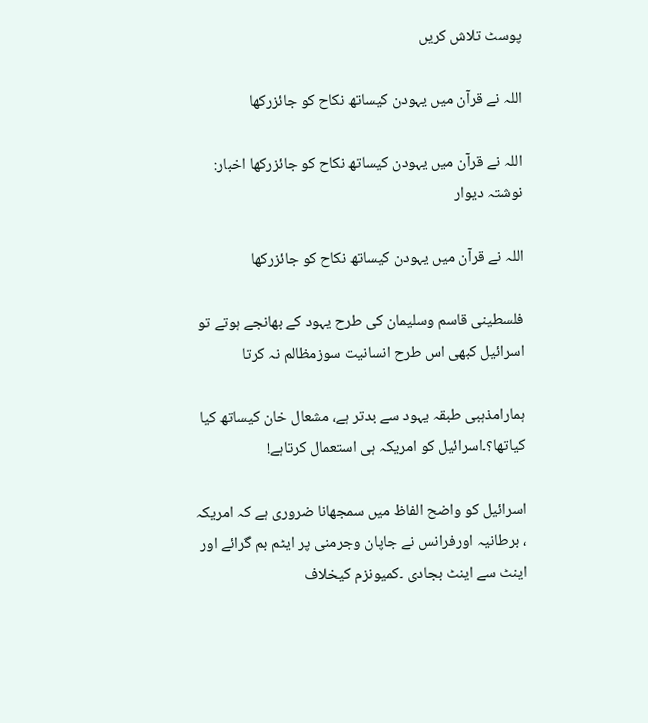پوسٹ تلاش کریں

اللہ نے قرآن میں یہودن کیساتھ نکاح کو جائزرکھا

اللہ نے قرآن میں یہودن کیساتھ نکاح کو جائزرکھا اخبار: نوشتہ دیوار

اللہ نے قرآن میں یہودن کیساتھ نکاح کو جائزرکھا

فلسطینی قاسم وسلیمان کی طرح یہود کے بھانجے ہوتے تو اسرائیل کبھی اس طرح انسانیت سوزمظالم نہ کرتا

ہمارامذہبی طبقہ یہود سے بدتر ہے، مشعال خان کیساتھ کیا کیاتھا؟۔اسرائیل کو امریکہ ہی استعمال کرتاہے!

اسرائیل کو واضح الفاظ میں سمجھانا ضروری ہے کہ امریکہ ، برطانیہ اورفرانس نے جاپان وجرمنی پر ایٹم بم گرائے اور اینٹ سے اینٹ بجادی ۔کمیونزم کیخلاف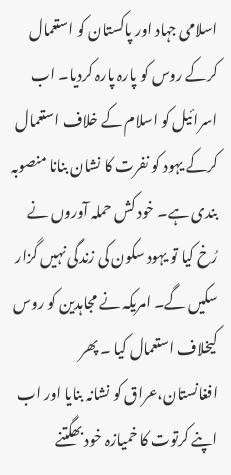اسلامی جہاد اور پاکستان کو استعمال کرکے روس کو پارہ پارہ کردیا۔ اب اسرائیل کو اسلام کے خلاف استعمال کرکے یہود کو نفرت کا نشان بنانا منصوبہ بندی ہے۔ خود کش حملہ آوروں نے رُخ کیا تو یہود سکون کی زندگی نہیں گزار سکیں گے۔ امریکہ نے مجاہدین کو روس کیخلاف استعمال کیا ۔ پھر افغانستان،عراق کو نشانہ بنایا اور اب اپنے کرتوت کا خمیازہ خود بھگتنے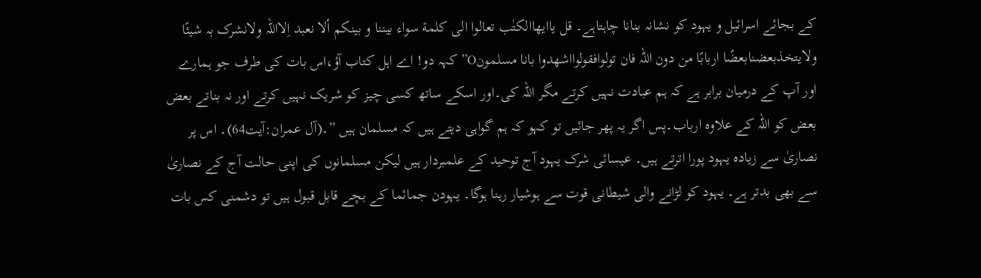کے بجائے اسرائیل و یہود کو نشانہ بنانا چاہتاہے۔ قل یاایھاالکتٰب تعالوا الی کلمة سواء بیننا و بینکم ألا نعبد اِلااللہ ولانشرک بہ شیئًا ولایتخذبعضنابعضًا اربابًا من دون اللہ فان تولوافقولوااشھدوا بانا مسلمونO” کہہ دو! اے اہل کتاب آؤ،اس بات کی طرف جو ہمارے اور آپ کے درمیان برابر ہے کہ ہم عبادت نہیں کرتے مگر اللہ کی۔اور اسکے ساتھ کسی چیز کو شریک نہیں کرتے اور نہ بناتے بعض بعض کو اللہ کے علاوہ ارباب۔پس اگر یہ پھر جائیں تو کہو کہ ہم گواہی دیتے ہیں کہ مسلمان ہیں ”۔(آل عمران:آیت64)۔ اس پر نصاریٰ سے زیادہ یہود پورا اترتے ہیں۔ عیسائی شرک یہود آج توحید کے علمبردار ہیں لیکن مسلمانوں کی اپنی حالت آج کے نصاریٰ سے بھی بدتر ہے۔ یہود کو لڑانے والی شیطانی قوت سے ہوشیار رہنا ہوگا۔ یہودن جمائما کے بچے قابل قبول ہیں تو دشمنی کس بات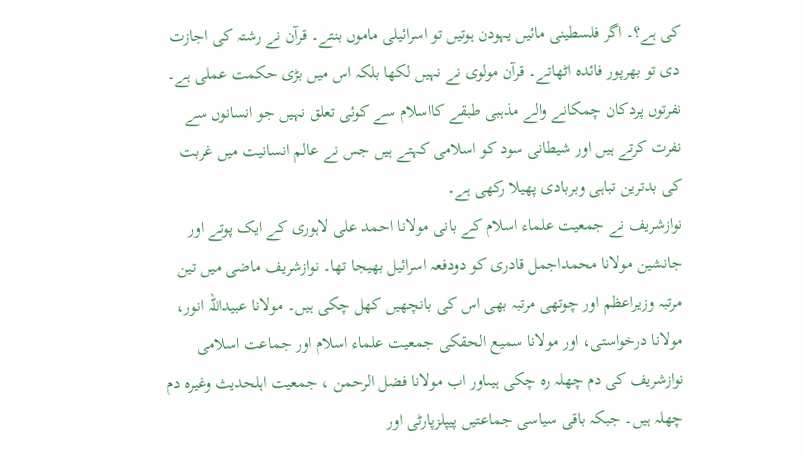کی ہے؟۔ اگر فلسطینی مائیں یہودن ہوتیں تو اسرائیلی ماموں بنتے۔ قرآن نے رشتہ کی اجازت دی تو بھرپور فائدہ اٹھاتے۔ قرآن مولوی نے نہیں لکھا بلکہ اس میں بڑی حکمت عملی ہے۔ نفرتوں پردکان چمکانے والے مذہبی طبقے کااسلام سے کوئی تعلق نہیں جو انسانوں سے نفرت کرتے ہیں اور شیطانی سود کو اسلامی کہتے ہیں جس نے عالم انسانیت میں غربت کی بدترین تباہی وبربادی پھیلا رکھی ہے۔
نوازشریف نے جمعیت علماء اسلام کے بانی مولانا احمد علی لاہوری کے ایک پوتے اور جانشین مولانا محمداجمل قادری کو دودفعہ اسرائیل بھیجا تھا۔ نوازشریف ماضی میں تین مرتبہ وزیراعظم اور چوتھی مرتبہ بھی اس کی بانچھیں کھل چکی ہیں۔ مولانا عبیداللہ انور، مولانا درخواستی، اور مولانا سمیع الحقکی جمعیت علماء اسلام اور جماعت اسلامی نوازشریف کی دم چھلہ رہ چکی ہیںاور اب مولانا فضل الرحمن ، جمعیت اہلحدیث وغیرہ دم چھلہ ہیں۔ جبکہ باقی سیاسی جماعتیں پیپلزپارٹی اور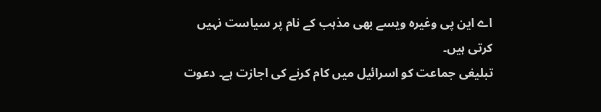اے این پی وغیرہ ویسے بھی مذہب کے نام پر سیاست نہیں کرتی ہیں۔
تبلیغی جماعت کو اسرائیل میں کام کرنے کی اجازت ہے۔ دعوت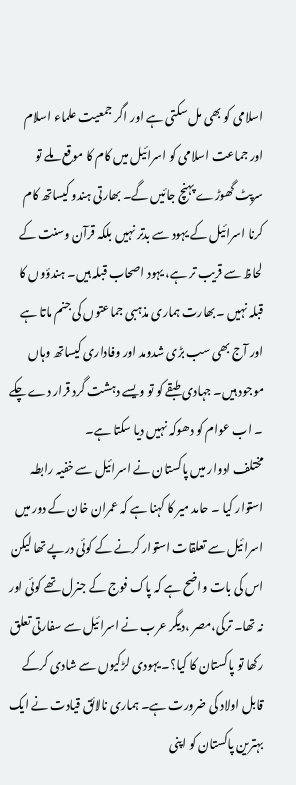اسلامی کو بھی مل سکتی ہے اور اگر جمعیت علماء اسلام اور جماعت اسلامی کو اسرائیل میں کام کا موقع ملے تو سرپٹ گھوڑے پہنچ جائیں گے۔ بھارتی ہندو کیساتھ کام کرنا اسرائیل کے یہود سے بدتر نہیں بلکہ قرآن وسنت کے لحاظ سے قریب تر ہے، یہود اصحاب قبلہ ہیں۔ ہندؤوں کا قبلہ نہیں ۔بھارت ہماری مذہبی جماعتوں کی جنم ماتا ہے اور آج بھی سب بڑی شدومد اور وفاداری کیساتھ وہاں موجود ہیں۔ جہادی طبقے کو تو ویسے دہشت گرد قرار دے چکے ۔ اب عوام کو دھوکہ نہیں دیا سکتا ہے۔
مختلف ادوار میں پاکستان نے اسرائیل سے خفیہ رابطہ استوار کیا ۔ حامد میر کا کہنا ہے کہ عمران خان کے دور میں اسرائیل سے تعلقات استوار کرنے کے کوئی درپے تھا لیکن اس کی بات واضح ہے کہ پاک فوج کے جنرل تھے کوئی اور نہ تھا۔ ترکی،مصر ،دیگر عرب نے اسرائیل سے سفارتی تعلق رکھا تو پاکستان کا کیا؟۔ یہودی لڑکیوں سے شادی کرکے قابل اولاد کی ضرورت ہے۔ ہماری نالائق قیادت نے ایک بہترین پاکستان کو اپنی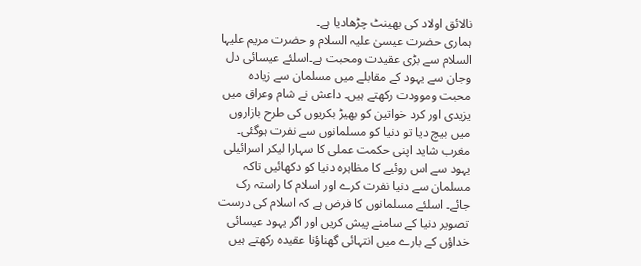نالائق اولاد کی بھینٹ چڑھادیا ہے۔
ہماری حضرت عیسیٰ علیہ السلام و حضرت مریم علیہا السلام سے بڑی عقیدت ومحبت ہے۔اسلئے عیسائی دل وجان سے یہود کے مقابلے میں مسلمان سے زیادہ محبت وموودت رکھتے ہیں۔ داعش نے شام وعراق میں یزیدی اور کرد خواتین کو بھیڑ بکریوں کی طرح بازاروں میں بیچ دیا تو دنیا کو مسلمانوں سے نفرت ہوگئی۔ مغرب شاید اپنی حکمت عملی کا سہارا لیکر اسرائیلی یہود سے اس روئیے کا مظاہرہ دنیا کو دکھائیں تاکہ مسلمان سے دنیا نفرت کرے اور اسلام کا راستہ رک جائے۔ اسلئے مسلمانوں کا فرض ہے کہ اسلام کی درست تصویر دنیا کے سامنے پیش کریں اور اگر یہود عیسائی خداؤں کے بارے میں انتہائی گھناؤنا عقیدہ رکھتے ہیں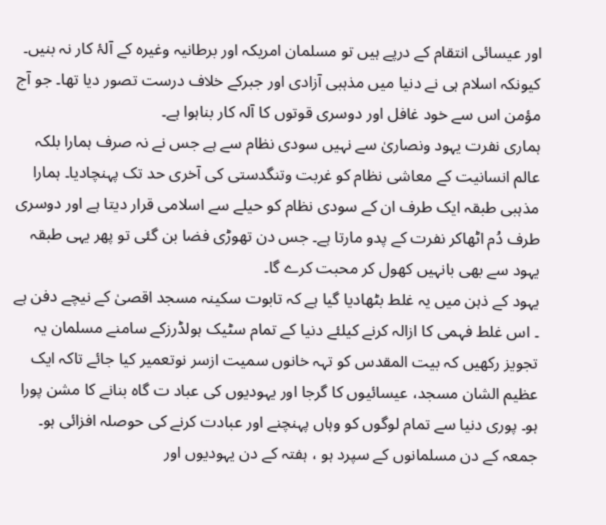اور عیسائی انتقام کے درپے ہیں تو مسلمان امریکہ اور برطانیہ وغیرہ کے آلۂ کار نہ بنیں۔ کیونکہ اسلام ہی نے دنیا میں مذہبی آزادی اور جبرکے خلاف درست تصور دیا تھا۔ جو آج مؤمن اس سے خود غافل اور دوسری قوتوں کا آلہ کار بناہوا ہے۔
ہماری نفرت یہود ونصاریٰ سے نہیں سودی نظام سے ہے جس نے نہ صرف ہمارا بلکہ عالم انسانیت کے معاشی نظام کو غربت وتنگدستی کی آخری حد تک پہنچادیا۔ ہمارا مذہبی طبقہ ایک طرف ان کے سودی نظام کو حیلے سے اسلامی قرار دیتا ہے اور دوسری طرف دُم اٹھاکر نفرت کے پدو مارتا ہے۔ جس دن تھوڑی فضا بن گئی تو پھر یہی طبقہ یہود سے بھی بانہیں کھول کر محبت کرے گا۔
یہود کے ذہن میں یہ غلط بٹھادیا گیا ہے کہ تابوت سکینہ مسجد اقصیٰ کے نیچے دفن ہے ۔ اس غلط فہمی کا ازالہ کرنے کیلئے دنیا کے تمام سٹیک ہولڈرزکے سامنے مسلمان یہ تجویز رکھیں کہ بیت المقدس کو تہہ خانوں سمیت ازسر نوتعمیر کیا جائے تاکہ ایک عظیم الشان مسجد، عیسائیوں کا گرجا اور یہودیوں کی عباد ت گاہ بنانے کا مشن پورا ہو۔ پوری دنیا سے تمام لوگوں کو وہاں پہنچنے اور عبادت کرنے کی حوصلہ افزائی ہو۔ جمعہ کے دن مسلمانوں کے سپرد ہو ، ہفتہ کے دن یہودیوں اور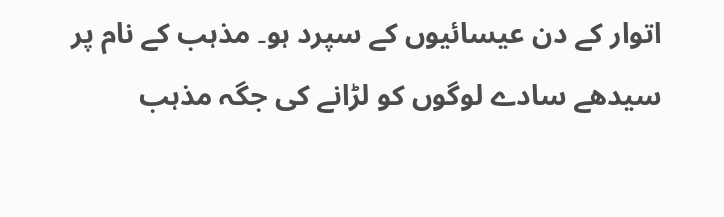اتوار کے دن عیسائیوں کے سپرد ہو۔ مذہب کے نام پر سیدھے سادے لوگوں کو لڑانے کی جگہ مذہب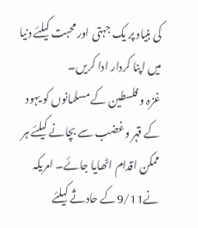کی بنیاد پر یک جہتی اور محبت کیلئے دنیا میں اپنا کردار ادا کریں۔
غزہ و فلسطین کے مسلمانوں کو یہود کے قہر وغضب سے بچانے کیلئے ہر ممکن اقدام اٹھایا جائے۔ امریکہ نے9/11کے حادثے کیلئے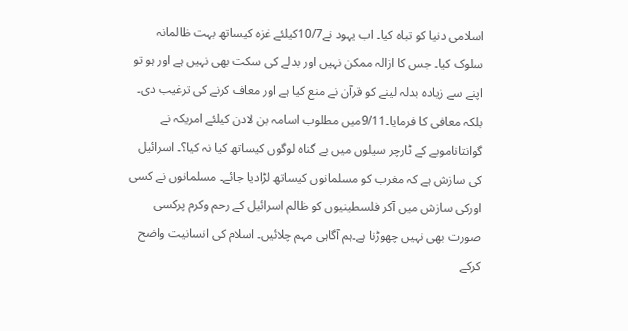اسلامی دنیا کو تباہ کیا۔ اب یہود نے10/7کیلئے غزہ کیساتھ بہت ظالمانہ سلوک کیا۔ جس کا ازالہ ممکن نہیں اور بدلے کی سکت بھی نہیں ہے اور ہو تو اپنے سے زیادہ بدلہ لینے کو قرآن نے منع کیا ہے اور معاف کرنے کی ترغیب دی۔ بلکہ معافی کا فرمایا۔9/11میں مطلوب اسامہ بن لادن کیلئے امریکہ نے گوانتاناموبے کے ٹارچر سیلوں میں بے گناہ لوگوں کیساتھ کیا نہ کیا؟۔ اسرائیل کی سازش ہے کہ مغرب کو مسلمانوں کیساتھ لڑادیا جائے۔ مسلمانوں نے کسی اورکی سازش میں آکر فلسطینیوں کو ظالم اسرائیل کے رحم وکرم پرکسی صورت بھی نہیں چھوڑنا ہے۔ہم آگاہی مہم چلائیں۔ اسلام کی انسانیت واضح کرکے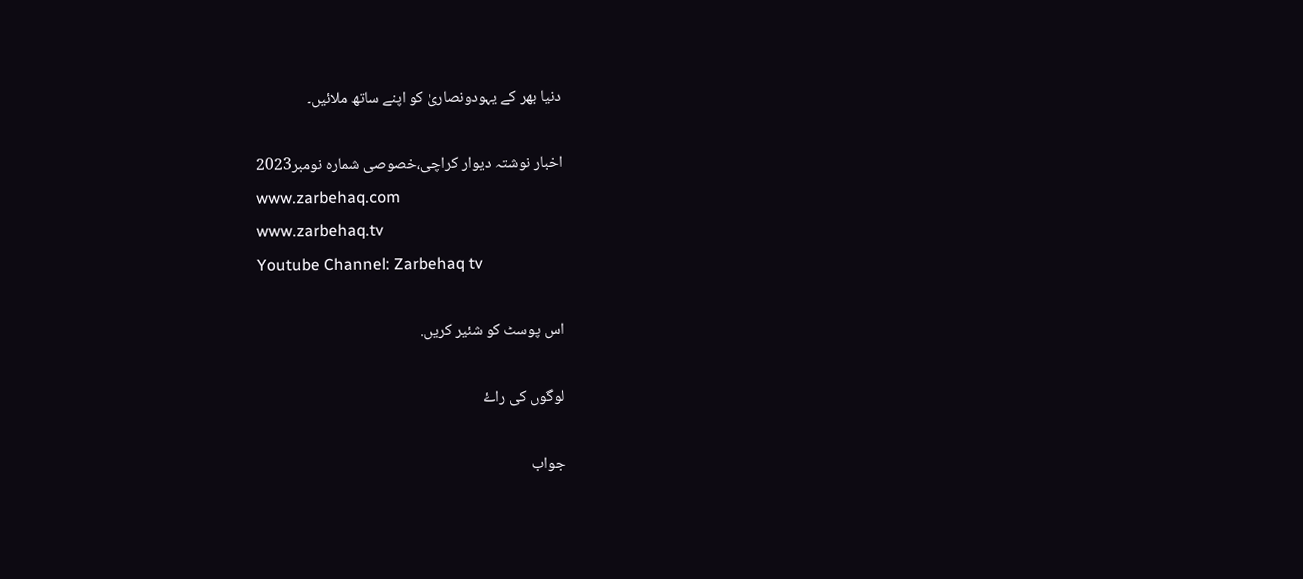دنیا بھر کے یہودونصاریٰ کو اپنے ساتھ ملائیں۔

اخبار نوشتہ دیوار کراچی،خصوصی شمارہ نومبر2023
www.zarbehaq.com
www.zarbehaq.tv
Youtube Channel: Zarbehaq tv

اس پوسٹ کو شئیر کریں.

لوگوں کی راۓ

جواب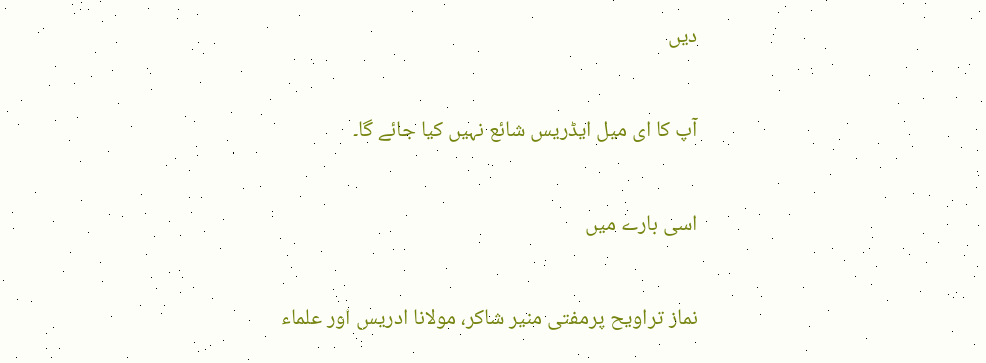دیں

آپ کا ای میل ایڈریس شائع نہیں کیا جائے گا۔

اسی بارے میں

نماز تراویح پرمفتی منیر شاکر، مولانا ادریس اور علماء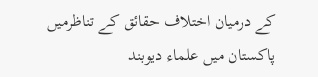کے درمیان اختلاف حقائق کے تناظرمیں
پاکستان میں علماء دیوبند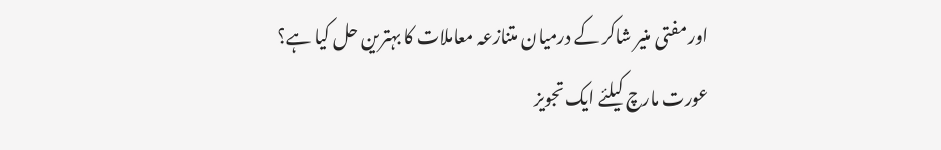اور مفتی منیر شاکر کے درمیان متنازعہ معاملات کا بہترین حل کیا ہے؟
عورت مارچ کیلئے ایک تجویز